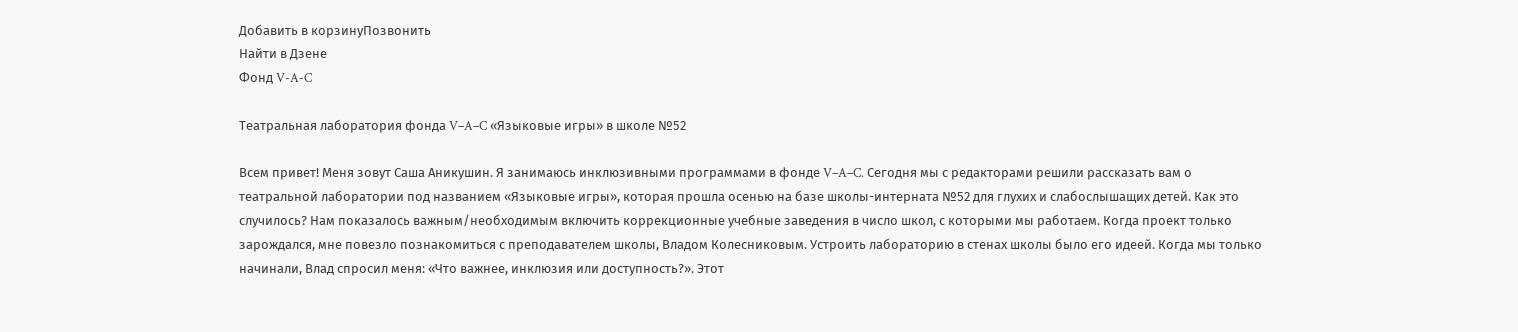Добавить в корзинуПозвонить
Найти в Дзене
Фонд V-A-C

Театральная лаборатория фонда V–A–C «Языковые игры» в школе №52

Всем привет! Меня зовут Саша Аникушин. Я занимаюсь инклюзивными программами в фонде V–A–C. Сегодня мы с редакторами решили рассказать вам о театральной лаборатории под названием «Языковые игры», которая прошла осенью на базе школы-интерната №52 для глухих и слабослышащих детей. Как это случилось? Нам показалось важным/необходимым включить коррекционные учебные заведения в число школ, с которыми мы работаем. Когда проект только зарождался, мне повезло познакомиться с преподавателем школы, Владом Колесниковым. Устроить лабораторию в стенах школы было его идеей. Когда мы только начинали, Влад спросил меня: «Что важнее, инклюзия или доступность?». Этот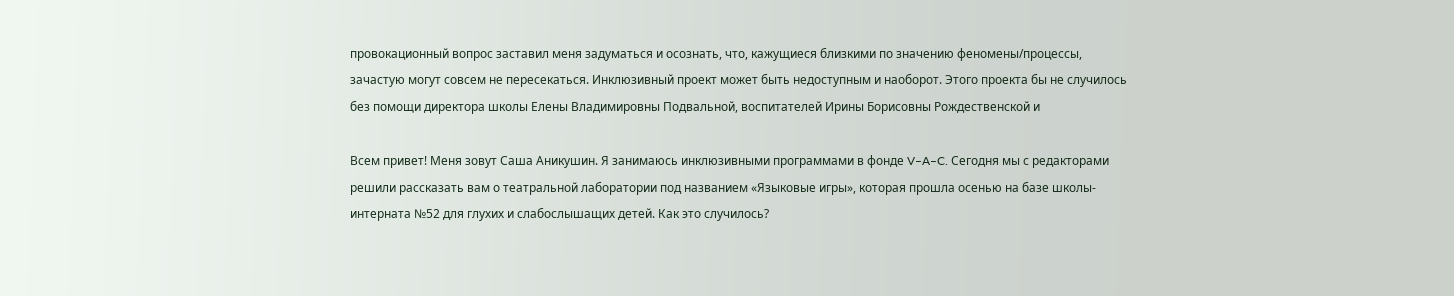провокационный вопрос заставил меня задуматься и осознать, что, кажущиеся близкими по значению феномены/процессы, зачастую могут совсем не пересекаться. Инклюзивный проект может быть недоступным и наоборот. Этого проекта бы не случилось без помощи директора школы Елены Владимировны Подвальной, воспитателей Ирины Борисовны Рождественской и

Всем привет! Меня зовут Саша Аникушин. Я занимаюсь инклюзивными программами в фонде V–A–C. Сегодня мы с редакторами решили рассказать вам о театральной лаборатории под названием «Языковые игры», которая прошла осенью на базе школы-интерната №52 для глухих и слабослышащих детей. Как это случилось?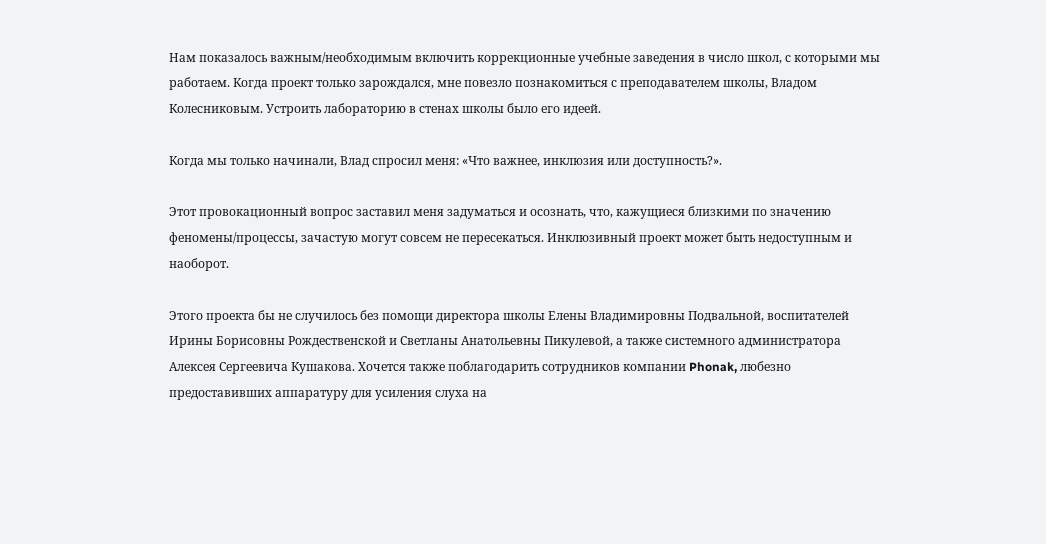Нам показалось важным/необходимым включить коррекционные учебные заведения в число школ, с которыми мы работаем. Когда проект только зарождался, мне повезло познакомиться с преподавателем школы, Владом Колесниковым. Устроить лабораторию в стенах школы было его идеей.

Когда мы только начинали, Влад спросил меня: «Что важнее, инклюзия или доступность?».

Этот провокационный вопрос заставил меня задуматься и осознать, что, кажущиеся близкими по значению феномены/процессы, зачастую могут совсем не пересекаться. Инклюзивный проект может быть недоступным и наоборот.

Этого проекта бы не случилось без помощи директора школы Елены Владимировны Подвальной, воспитателей Ирины Борисовны Рождественской и Светланы Анатольевны Пикулевой, а также системного администратора Алексея Сергеевича Кушакова. Хочется также поблагодарить сотрудников компании Phonak, любезно предоставивших аппаратуру для усиления слуха на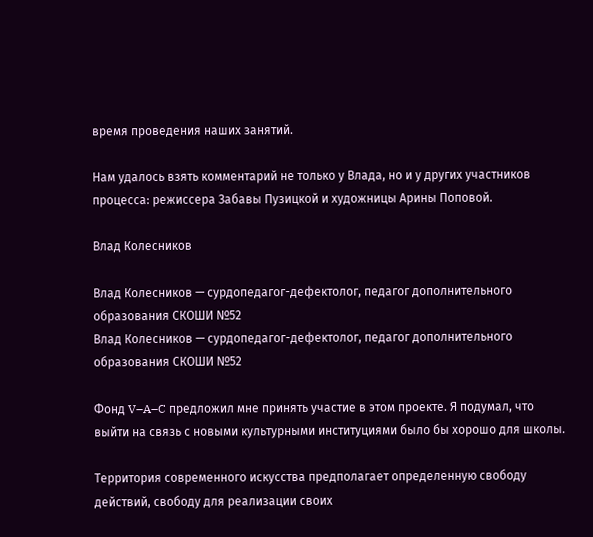время проведения наших занятий.

Нам удалось взять комментарий не только у Влада, но и у других участников процесса: режиссера Забавы Пузицкой и художницы Арины Поповой.

Влад Колесников

Влад Колесников — сурдопедагог-дефектолог, педагог дополнительного образования СКОШИ №52
Влад Колесников — сурдопедагог-дефектолог, педагог дополнительного образования СКОШИ №52

Фонд V–A–C предложил мне принять участие в этом проекте. Я подумал, что выйти на связь с новыми культурными институциями было бы хорошо для школы.

Территория современного искусства предполагает определенную свободу действий, свободу для реализации своих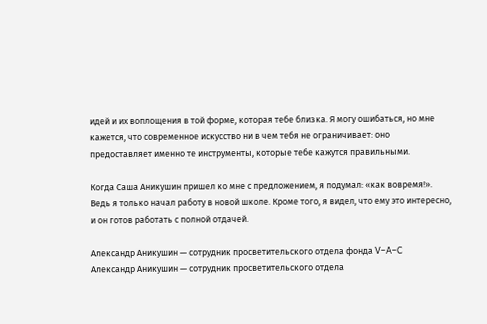идей и их воплощения в той форме, которая тебе близка. Я могу ошибаться, но мне кажется, что современное искусство ни в чем тебя не ограничивает: оно предоставляет именно те инструменты, которые тебе кажутся правильными.

Когда Саша Аникушин пришел ко мне с предложением, я подумал: «как вовремя!». Ведь я только начал работу в новой школе. Кроме того, я видел, что ему это интересно, и он готов работать с полной отдачей.

Александр Аникушин — сотрудник просветительского отдела фонда V–A–C
Александр Аникушин — сотрудник просветительского отдела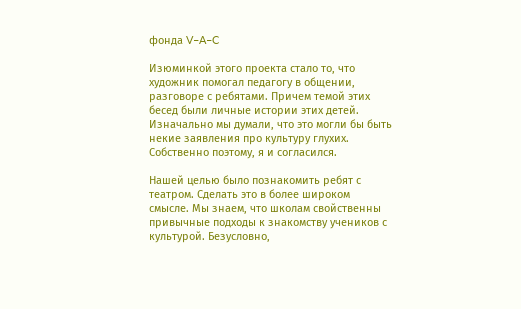фонда V–A–C

Изюминкой этого проекта стало то, что художник помогал педагогу в общении, разговоре с ребятами. Причем темой этих бесед были личные истории этих детей. Изначально мы думали, что это могли бы быть некие заявления про культуру глухих. Собственно поэтому, я и согласился.

Нашей целью было познакомить ребят с театром. Сделать это в более широком смысле. Мы знаем, что школам свойственны привычные подходы к знакомству учеников с культурой. Безусловно,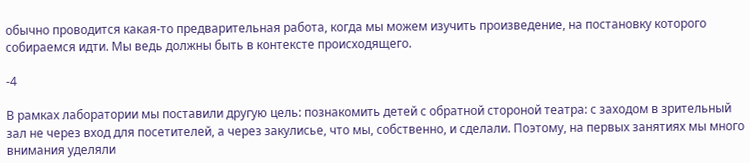обычно проводится какая-то предварительная работа, когда мы можем изучить произведение, на постановку которого собираемся идти. Мы ведь должны быть в контексте происходящего.

-4

В рамках лаборатории мы поставили другую цель: познакомить детей с обратной стороной театра: с заходом в зрительный зал не через вход для посетителей, а через закулисье, что мы, собственно, и сделали. Поэтому, на первых занятиях мы много внимания уделяли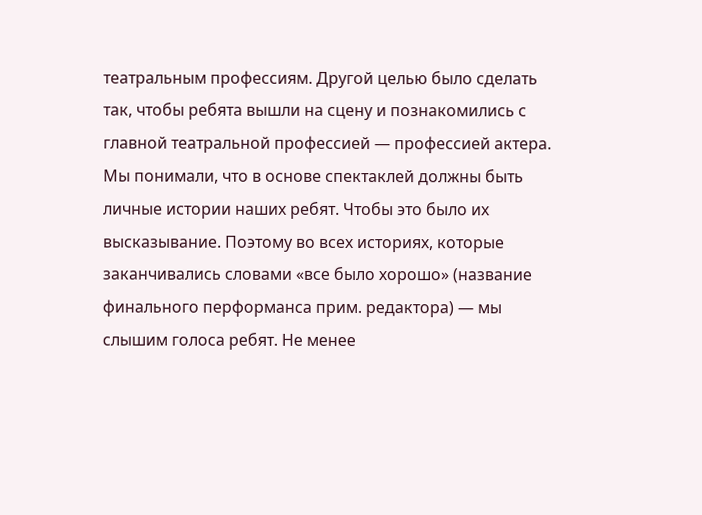театральным профессиям. Другой целью было сделать так, чтобы ребята вышли на сцену и познакомились с главной театральной профессией — профессией актера. Мы понимали, что в основе спектаклей должны быть личные истории наших ребят. Чтобы это было их высказывание. Поэтому во всех историях, которые заканчивались словами «все было хорошо» (название финального перформанса прим. редактора) — мы слышим голоса ребят. Не менее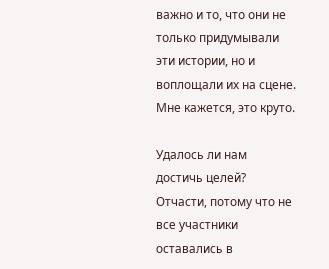важно и то, что они не только придумывали эти истории, но и воплощали их на сцене. Мне кажется, это круто.

Удалось ли нам достичь целей? Отчасти, потому что не все участники оставались в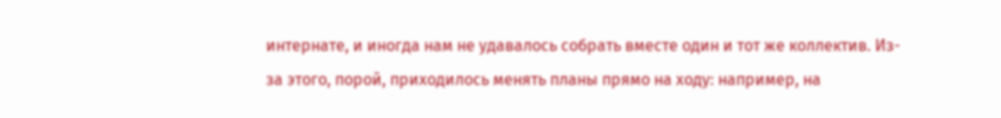интернате, и иногда нам не удавалось собрать вместе один и тот же коллектив. Из-за этого, порой, приходилось менять планы прямо на ходу: например, на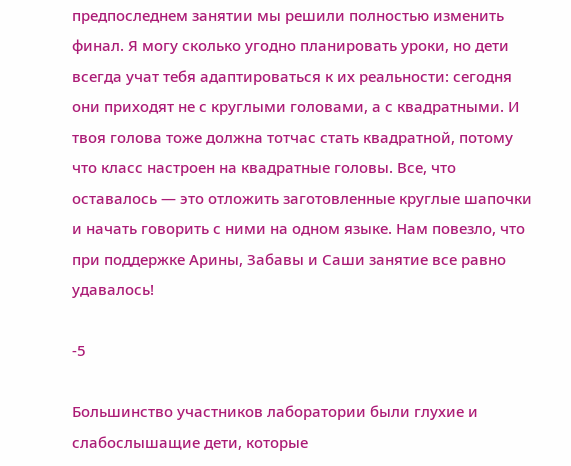предпоследнем занятии мы решили полностью изменить финал. Я могу сколько угодно планировать уроки, но дети всегда учат тебя адаптироваться к их реальности: сегодня они приходят не с круглыми головами, а с квадратными. И твоя голова тоже должна тотчас стать квадратной, потому что класс настроен на квадратные головы. Все, что оставалось — это отложить заготовленные круглые шапочки и начать говорить с ними на одном языке. Нам повезло, что при поддержке Арины, Забавы и Саши занятие все равно удавалось!

-5

Большинство участников лаборатории были глухие и слабослышащие дети, которые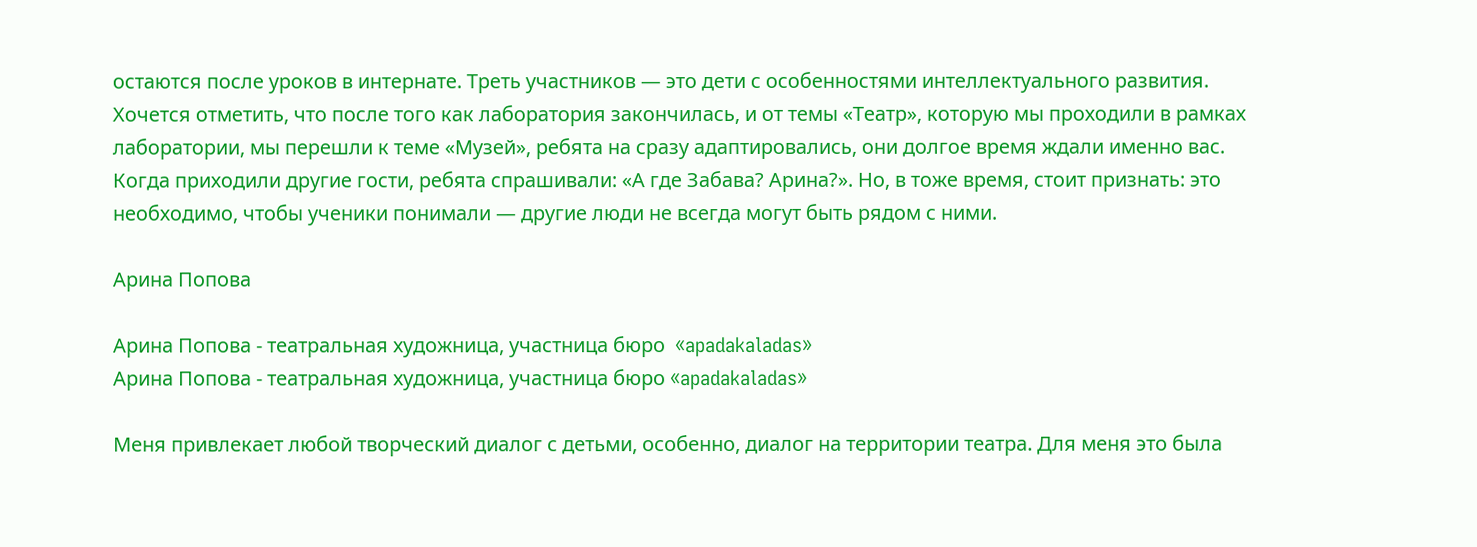остаются после уроков в интернате. Треть участников — это дети с особенностями интеллектуального развития. Хочется отметить, что после того как лаборатория закончилась, и от темы «Театр», которую мы проходили в рамках лаборатории, мы перешли к теме «Музей», ребята на сразу адаптировались, они долгое время ждали именно вас. Когда приходили другие гости, ребята спрашивали: «А где Забава? Арина?». Но, в тоже время, стоит признать: это необходимо, чтобы ученики понимали — другие люди не всегда могут быть рядом с ними.

Арина Попова

Арина Попова - театральная художница, участница бюро  «apadakaladas»
Арина Попова - театральная художница, участница бюро «apadakaladas»

Меня привлекает любой творческий диалог с детьми, особенно, диалог на территории театра. Для меня это была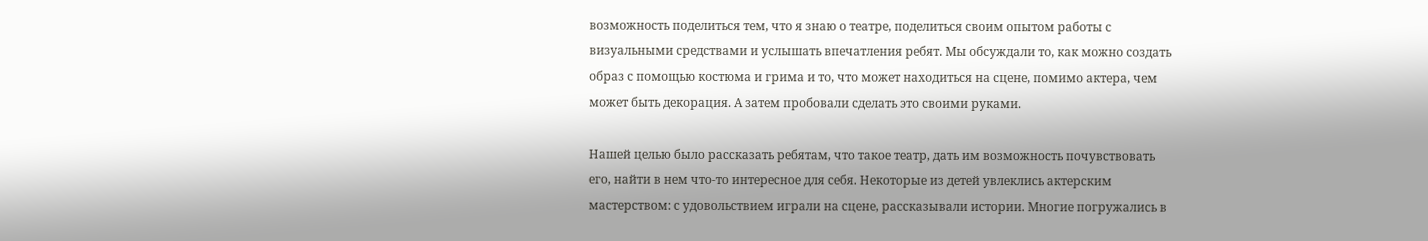возможность поделиться тем, что я знаю о театре, поделиться своим опытом работы с визуальными средствами и услышать впечатления ребят. Мы обсуждали то, как можно создать образ с помощью костюма и грима и то, что может находиться на сцене, помимо актера, чем может быть декорация. А затем пробовали сделать это своими руками.

Нашей целью было рассказать ребятам, что такое театр, дать им возможность почувствовать его, найти в нем что-то интересное для себя. Некоторые из детей увлеклись актерским мастерством: с удовольствием играли на сцене, рассказывали истории. Многие погружались в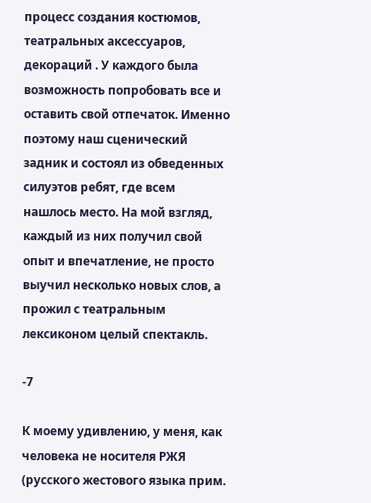процесс создания костюмов, театральных аксессуаров, декораций . У каждого была возможность попробовать все и оставить свой отпечаток. Именно поэтому наш сценический задник и состоял из обведенных силуэтов ребят, где всем нашлось место. На мой взгляд, каждый из них получил свой опыт и впечатление, не просто выучил несколько новых слов, а прожил с театральным лексиконом целый спектакль.

-7

К моему удивлению, у меня, как человека не носителя РЖЯ (русского жестового языка прим.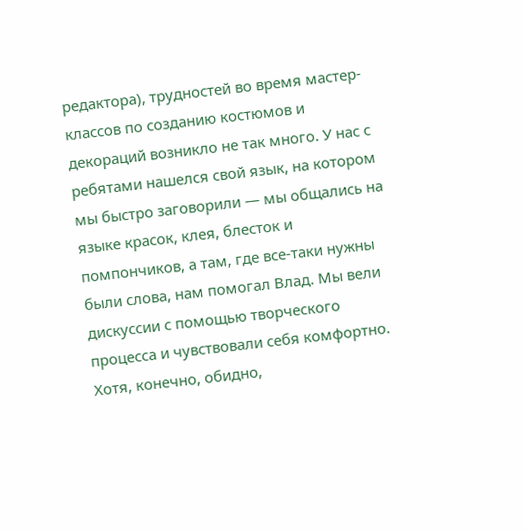редактора), трудностей во время мастер-классов по созданию костюмов и декораций возникло не так много. У нас с ребятами нашелся свой язык, на котором мы быстро заговорили — мы общались на языке красок, клея, блесток и помпончиков, а там, где все-таки нужны были слова, нам помогал Влад. Мы вели дискуссии с помощью творческого процесса и чувствовали себя комфортно. Хотя, конечно, обидно,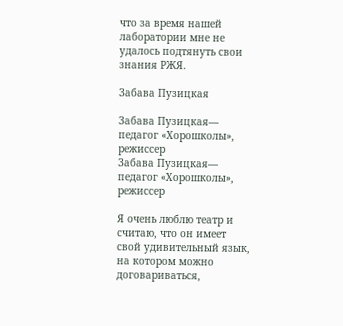что за время нашей лаборатории мне не удалось подтянуть свои знания РЖЯ.

Забава Пузицкая

Забава Пузицкая— педагог «Хорошколы», режиссер
Забава Пузицкая— педагог «Хорошколы», режиссер

Я очень люблю театр и считаю, что он имеет свой удивительный язык, на котором можно договариваться,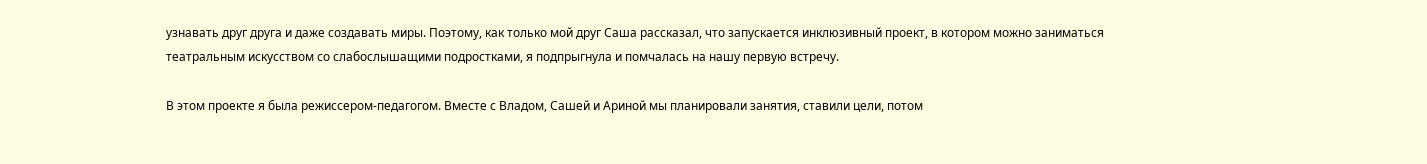узнавать друг друга и даже создавать миры. Поэтому, как только мой друг Саша рассказал, что запускается инклюзивный проект, в котором можно заниматься театральным искусством со слабослышащими подростками, я подпрыгнула и помчалась на нашу первую встречу.

В этом проекте я была режиссером-педагогом. Вместе с Владом, Сашей и Ариной мы планировали занятия, ставили цели, потом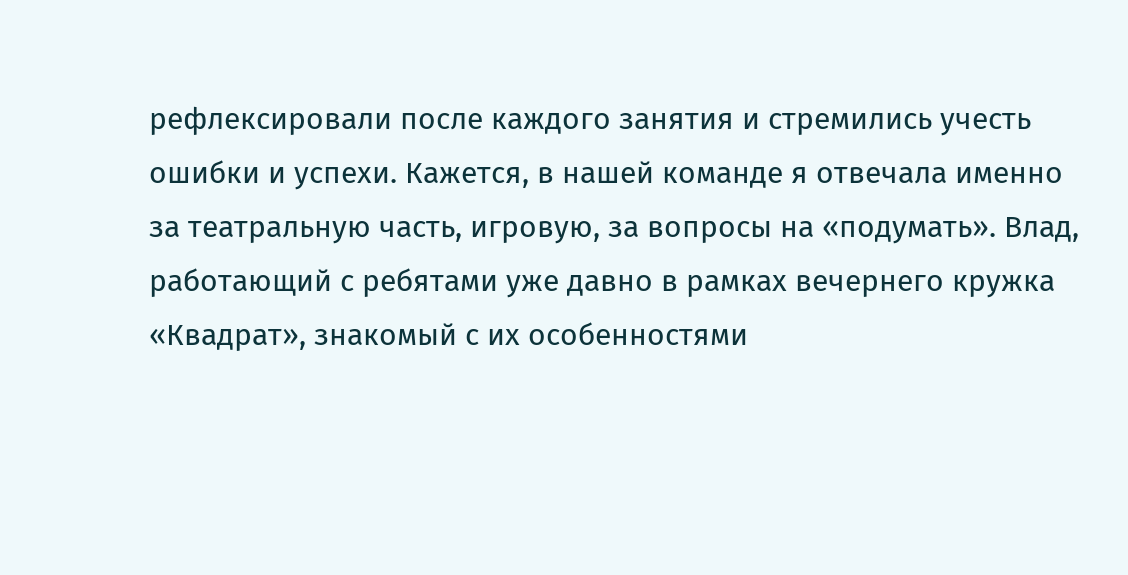рефлексировали после каждого занятия и стремились учесть ошибки и успехи. Кажется, в нашей команде я отвечала именно за театральную часть, игровую, за вопросы на «подумать». Влад, работающий с ребятами уже давно в рамках вечернего кружка «Квадрат», знакомый с их особенностями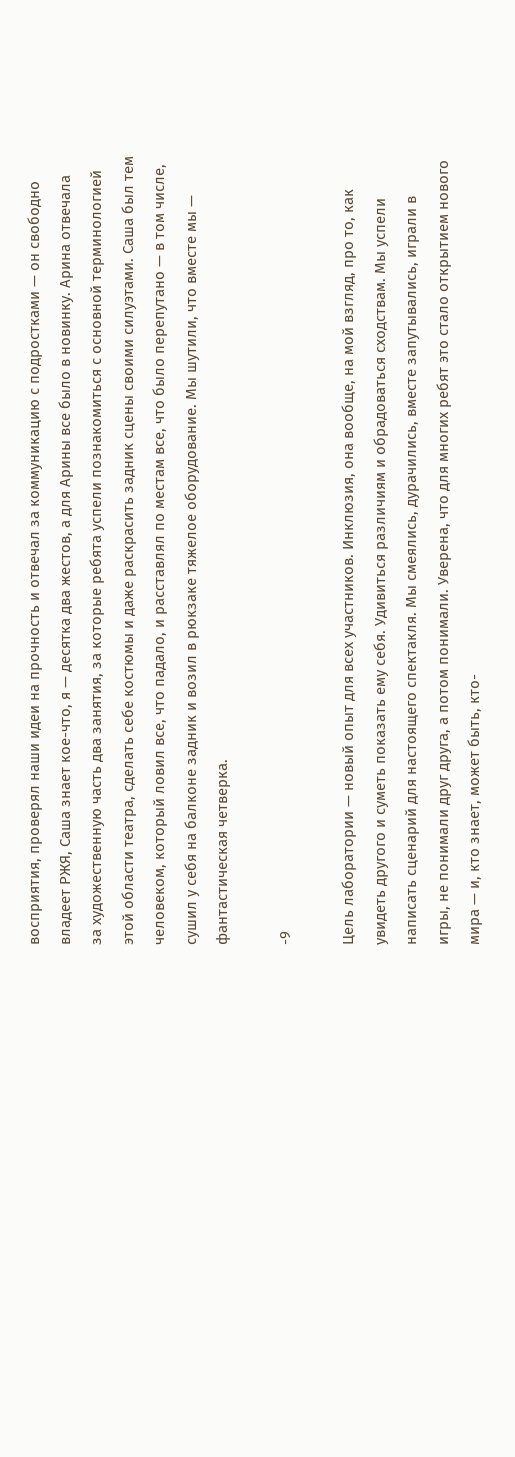восприятия, проверял наши идеи на прочность и отвечал за коммуникацию с подростками — он свободно владеет РЖЯ, Саша знает кое-что, я — десятка два жестов, а для Арины все было в новинку. Арина отвечала за художественную часть два занятия, за которые ребята успели познакомиться с основной терминологией этой области театра, сделать себе костюмы и даже раскрасить задник сцены своими силуэтами. Саша был тем человеком, который ловил все, что падало, и расставлял по местам все, что было перепутано — в том числе, сушил у себя на балконе задник и возил в рюкзаке тяжелое оборудование. Мы шутили, что вместе мы — фантастическая четверка.

-9

Цель лаборатории — новый опыт для всех участников. Инклюзия, она вообще, на мой взгляд, про то, как увидеть другого и суметь показать ему себя. Удивиться различиям и обрадоваться сходствам. Мы успели написать сценарий для настоящего спектакля. Мы смеялись, дурачились, вместе запутывались, играли в игры, не понимали друг друга, а потом понимали. Уверена, что для многих ребят это стало открытием нового мира — и, кто знает, может быть, кто-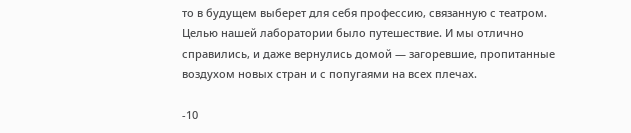то в будущем выберет для себя профессию, связанную с театром. Целью нашей лаборатории было путешествие. И мы отлично справились, и даже вернулись домой — загоревшие, пропитанные воздухом новых стран и с попугаями на всех плечах.

-10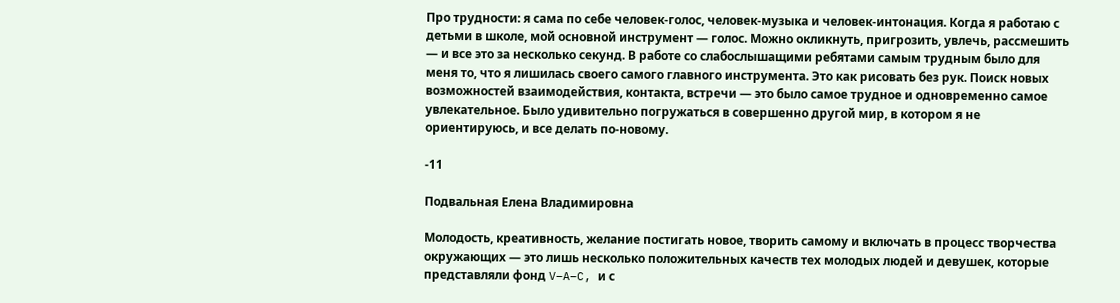Про трудности: я сама по себе человек-голос, человек-музыка и человек-интонация. Когда я работаю с детьми в школе, мой основной инструмент — голос. Можно окликнуть, пригрозить, увлечь, рассмешить — и все это за несколько секунд. В работе со слабослышащими ребятами самым трудным было для меня то, что я лишилась своего самого главного инструмента. Это как рисовать без рук. Поиск новых возможностей взаимодействия, контакта, встречи — это было самое трудное и одновременно самое увлекательное. Было удивительно погружаться в совершенно другой мир, в котором я не ориентируюсь, и все делать по-новому.

-11

Подвальная Елена Владимировна

Молодость, креативность, желание постигать новое, творить самому и включать в процесс творчества окружающих — это лишь несколько положительных качеств тех молодых людей и девушек, которые представляли фонд V–A–C, и с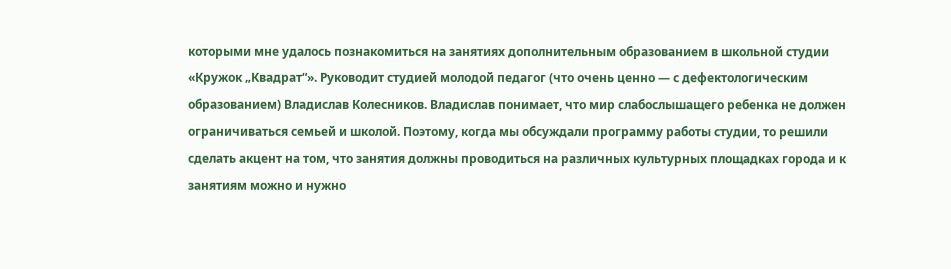которыми мне удалось познакомиться на занятиях дополнительным образованием в школьной студии «Кружок „Квадрат“». Руководит студией молодой педагог (что очень ценно — с дефектологическим образованием) Владислав Колесников. Владислав понимает, что мир слабослышащего ребенка не должен ограничиваться семьей и школой. Поэтому, когда мы обсуждали программу работы студии, то решили сделать акцент на том, что занятия должны проводиться на различных культурных площадках города и к занятиям можно и нужно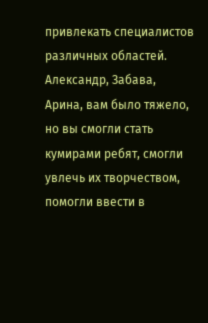привлекать специалистов различных областей. Александр, Забава, Арина, вам было тяжело, но вы смогли стать кумирами ребят, смогли увлечь их творчеством, помогли ввести в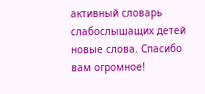активный словарь слабослышащих детей новые слова. Спасибо вам огромное!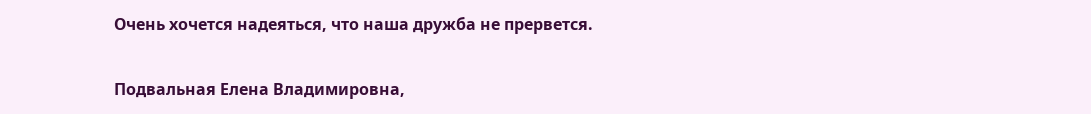Очень хочется надеяться, что наша дружба не прервется.

Подвальная Елена Владимировна,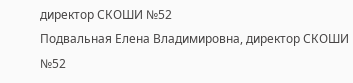директор СКОШИ №52
Подвальная Елена Владимировна, директор СКОШИ №52